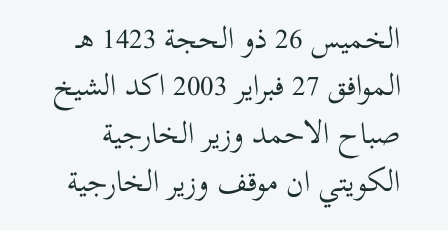الخميس 26 ذو الحجة 1423 هـ الموافق 27 فبراير 2003 اكد الشيخ صباح الاحمد وزير الخارجية الكويتي ان موقف وزير الخارجية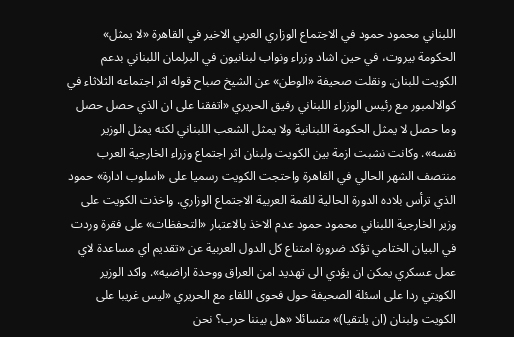اللبناني محمود حمود في الاجتماع الوزاري العربي الاخير في القاهرة «لا يمثل» الحكومة بيروت، في حين اشاد وزراء ونواب لبنانيون في البرلمان اللبناني بدعم الكويت للبنان. ونقلت صحيفة «الوطن» عن الشيخ صباح قوله اثر اجتماعه الثلاثاء في كوالالمبور مع رئيس الوزراء اللبناني رفيق الحريري «اتفقنا على ان الذي حصل حصل وما حصل لا يمثل الحكومة اللبنانية ولا يمثل الشعب اللبناني لكنه يمثل الوزير نفسه». وكانت نشبت ازمة بين الكويت ولبنان اثر اجتماع وزراء الخارجية العرب منتصف الشهر الحالي في القاهرة واحتجت الكويت رسميا على «اسلوب ادارة» حمود الذي ترأس بلاده الدورة الحالية للقمة العربية الاجتماع الوزاري. واخذت الكويت على وزير الخارجية اللبناني محمود حمود عدم الاخذ بالاعتبار «التحفظات» على فقرة وردت في البيان الختامي تؤكد ضرورة امتناع كل الدول العربية عن «تقديم اي مساعدة لاي عمل عسكري يمكن ان يؤدي الى تهديد امن العراق ووحدة اراضيه». واكد الوزير الكويتي ردا على اسئلة الصحيفة حول فحوى اللقاء مع الحريري «ليس غريبا على الكويت ولبنان (ان يلتقيا)» متسائلا «هل بيننا حرب؟ نحن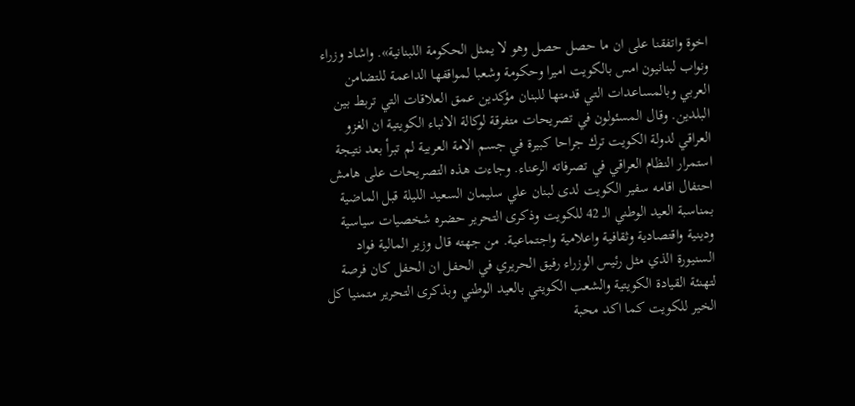اخوة واتفقنا على ان ما حصل حصل وهو لا يمثل الحكومة اللبنانية». واشاد وزراء ونواب لبنانيون امس بالكويت اميرا وحكومة وشعبا لمواقفها الداعمة للتضامن العربي وبالمساعدات التي قدمتها للبنان مؤكدين عمق العلاقات التي تربط بين البلدين. وقال المسئولون في تصريحات متفرقة لوكالة الانباء الكويتية ان الغزو العراقي لدولة الكويت ترك جراحا كبيرة في جسم الامة العربية لم تبرأ بعد نتيجة استمرار النظام العراقي في تصرفاته الرعناء. وجاءت هذه التصريحات على هامش احتفال اقامه سفير الكويت لدى لبنان علي سليمان السعيد الليلة قبل الماضية بمناسبة العيد الوطني الـ 42 للكويت وذكرى التحرير حضره شخصيات سياسية ودينية واقتصادية وثقافية واعلامية واجتماعية. من جهته قال وزير المالية فواد السنيورة الذي مثل رئيس الوزراء رفيق الحريري في الحفل ان الحفل كان فرصة لتهنئة القيادة الكويتية والشعب الكويتي بالعيد الوطني وبذكرى التحرير متمنيا كل الخير للكويت كما اكد محبة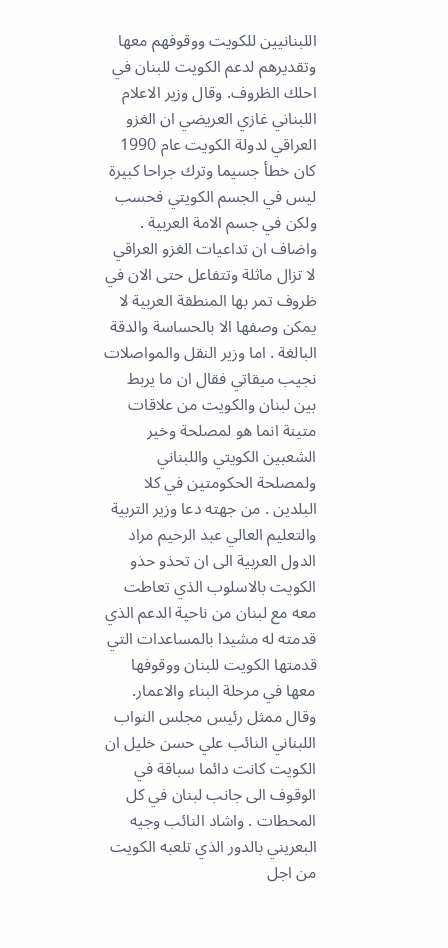اللبنانيين للكويت ووقوفهم معها وتقديرهم لدعم الكويت للبنان في احلك الظروف. وقال وزير الاعلام اللبناني غازي العريضي ان الغزو العراقي لدولة الكويت عام 1990 كان خطأ جسيما وترك جراحا كبيرة ليس في الجسم الكويتي فحسب ولكن في جسم الامة العربية . واضاف ان تداعيات الغزو العراقي لا تزال ماثلة وتتفاعل حتى الان في ظروف تمر بها المنطقة العربية لا يمكن وصفها الا بالحساسة والدقة البالغة . اما وزير النقل والمواصلات نجيب ميقاتي فقال ان ما يربط بين لبنان والكويت من علاقات متينة انما هو لمصلحة وخير الشعبين الكويتي واللبناني ولمصلحة الحكومتين في كلا البلدين . من جهته دعا وزير التربية والتعليم العالي عبد الرحيم مراد الدول العربية الى ان تحذو حذو الكويت بالاسلوب الذي تعاطت معه مع لبنان من ناحية الدعم الذي قدمته له مشيدا بالمساعدات التي قدمتها الكويت للبنان ووقوفها معها في مرحلة البناء والاعمار. وقال ممثل رئيس مجلس النواب اللبناني النائب علي حسن خليل ان الكويت كانت دائما سباقة في الوقوف الى جانب لبنان في كل المحطات . واشاد النائب وجيه البعريني بالدور الذي تلعبه الكويت من اجل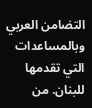التضامن العربي وبالمساعدات التي تقدمها للبنان. من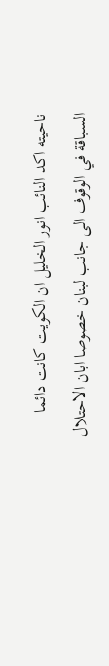ناحيته اكد النائب انور الخليل ان الكويت كانت دائما السباقة في الوقوف الى جانب لبنان خصوصا ابان الاحتلال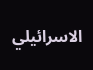الاسرائيلي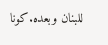للبنان وبعده.كونا